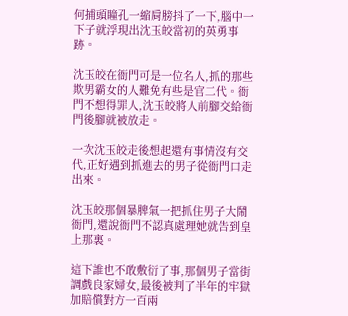何捕頭瞳孔一縮肩膀抖了一下,腦中一下子就浮現出沈玉皎當初的英勇事跡。

沈玉皎在衙門可是一位名人,抓的那些欺男霸女的人難免有些是官二代。衙門不想得罪人,沈玉皎將人前腳交給衙門後腳就被放走。

一次沈玉皎走後想起還有事情沒有交代,正好遇到抓進去的男子從衙門口走出來。

沈玉皎那個暴脾氣一把抓住男子大鬧衙門,還說衙門不認真處理她就告到皇上那裏。

這下誰也不敢敷衍了事,那個男子當街調戲良家婦女,最後被判了半年的牢獄加賠償對方一百兩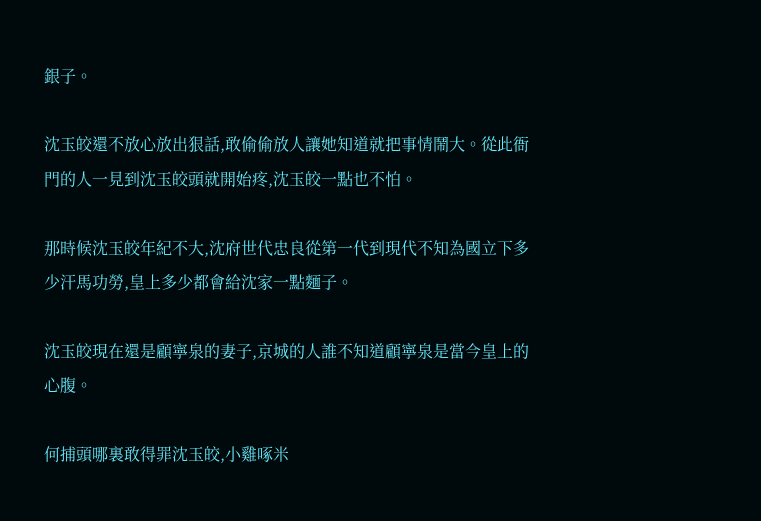銀子。

沈玉皎還不放心放出狠話,敢偷偷放人讓她知道就把事情鬧大。從此衙門的人一見到沈玉皎頭就開始疼,沈玉皎一點也不怕。

那時候沈玉皎年紀不大,沈府世代忠良從第一代到現代不知為國立下多少汗馬功勞,皇上多少都會給沈家一點麵子。

沈玉皎現在還是顧寧泉的妻子,京城的人誰不知道顧寧泉是當今皇上的心腹。

何捕頭哪裏敢得罪沈玉皎,小雞啄米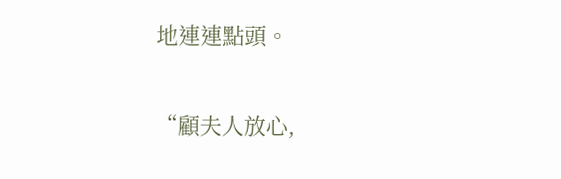地連連點頭。

“顧夫人放心,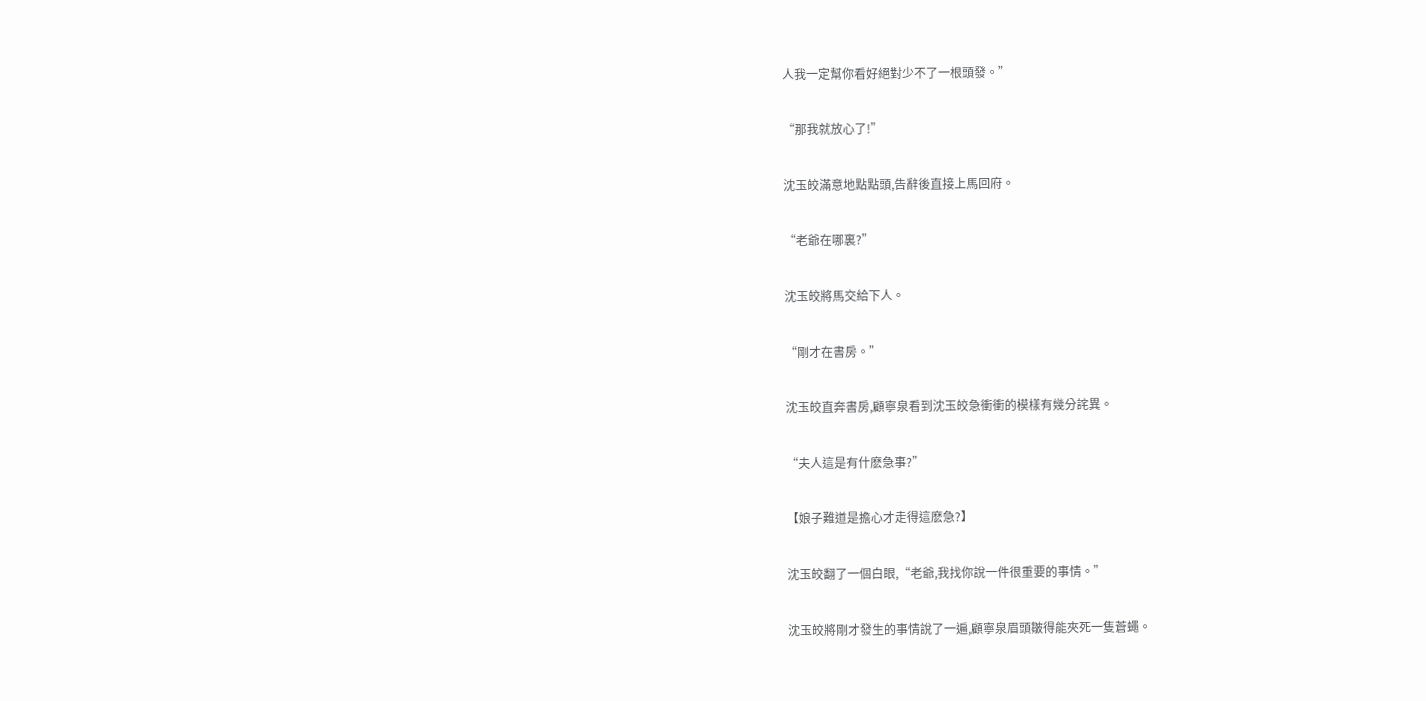人我一定幫你看好絕對少不了一根頭發。”

“那我就放心了!”

沈玉皎滿意地點點頭,告辭後直接上馬回府。

“老爺在哪裏?”

沈玉皎將馬交給下人。

“剛才在書房。”

沈玉皎直奔書房,顧寧泉看到沈玉皎急衝衝的模樣有幾分詫異。

“夫人這是有什麽急事?”

【娘子難道是擔心才走得這麽急?】

沈玉皎翻了一個白眼,“老爺,我找你說一件很重要的事情。”

沈玉皎將剛才發生的事情說了一遍,顧寧泉眉頭皺得能夾死一隻蒼蠅。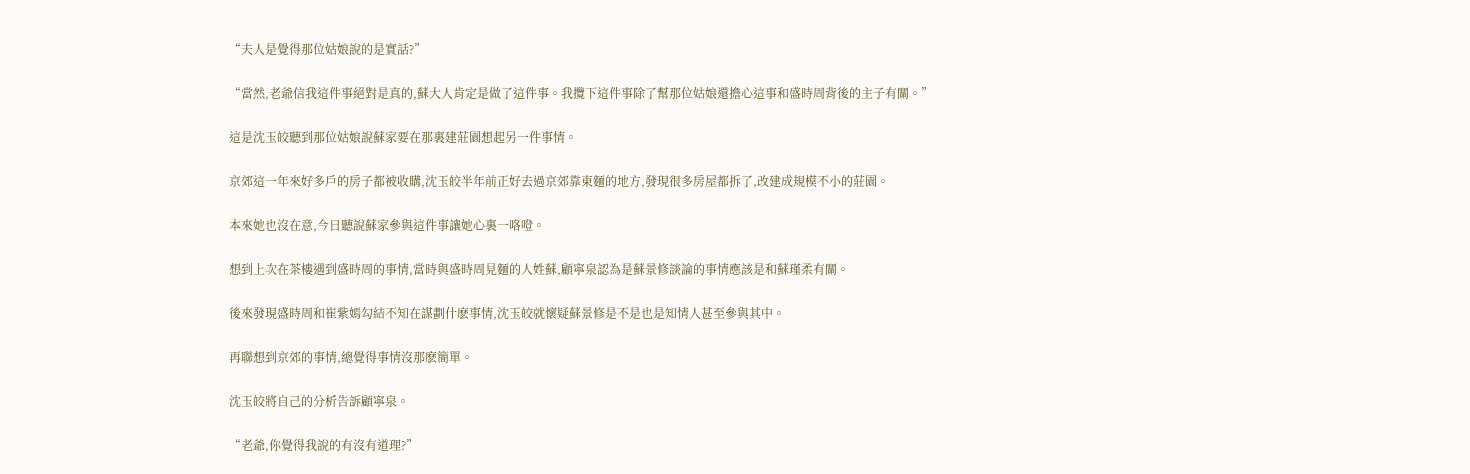“夫人是覺得那位姑娘說的是實話?”

“當然,老爺信我這件事絕對是真的,蘇大人肯定是做了這件事。我攬下這件事除了幫那位姑娘還擔心這事和盛時周背後的主子有關。”

這是沈玉皎聽到那位姑娘說蘇家要在那裏建莊園想起另一件事情。

京郊這一年來好多戶的房子都被收購,沈玉皎半年前正好去過京郊靠東麵的地方,發現很多房屋都拆了,改建成規模不小的莊園。

本來她也沒在意,今日聽說蘇家參與這件事讓她心裏一咯噔。

想到上次在茶樓遇到盛時周的事情,當時與盛時周見麵的人姓蘇,顧寧泉認為是蘇景修談論的事情應該是和蘇瑾柔有關。

後來發現盛時周和崔紫嫣勾結不知在謀劃什麽事情,沈玉皎就懷疑蘇景修是不是也是知情人甚至參與其中。

再聯想到京郊的事情,總覺得事情沒那麽簡單。

沈玉皎將自己的分析告訴顧寧泉。

“老爺,你覺得我說的有沒有道理?”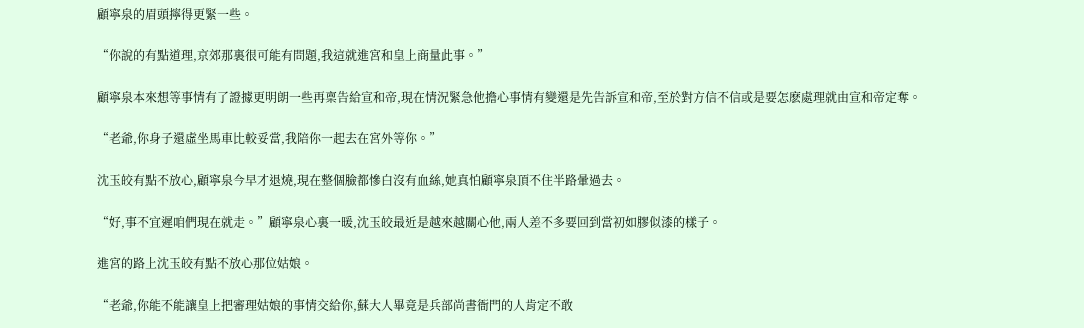顧寧泉的眉頭擰得更緊一些。

“你說的有點道理,京郊那裏很可能有問題,我這就進宮和皇上商量此事。”

顧寧泉本來想等事情有了證據更明朗一些再稟告給宣和帝,現在情況緊急他擔心事情有變還是先告訴宣和帝,至於對方信不信或是要怎麽處理就由宣和帝定奪。

“老爺,你身子還虛坐馬車比較妥當,我陪你一起去在宮外等你。”

沈玉皎有點不放心,顧寧泉今早才退燒,現在整個臉都慘白沒有血絲,她真怕顧寧泉頂不住半路暈過去。

“好,事不宜遲咱們現在就走。”顧寧泉心裏一暖,沈玉皎最近是越來越關心他,兩人差不多要回到當初如膠似漆的樣子。

進宮的路上沈玉皎有點不放心那位姑娘。

“老爺,你能不能讓皇上把審理姑娘的事情交給你,蘇大人畢竟是兵部尚書衙門的人肯定不敢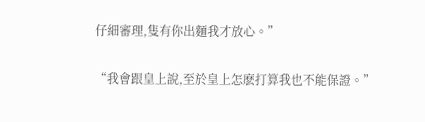仔細審理,隻有你出麵我才放心。”

“我會跟皇上說,至於皇上怎麽打算我也不能保證。”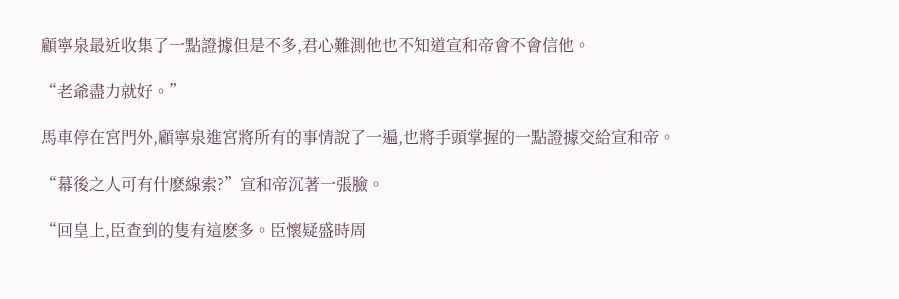顧寧泉最近收集了一點證據但是不多,君心難測他也不知道宣和帝會不會信他。

“老爺盡力就好。”

馬車停在宮門外,顧寧泉進宮將所有的事情說了一遍,也將手頭掌握的一點證據交給宣和帝。

“幕後之人可有什麽線索?”宣和帝沉著一張臉。

“回皇上,臣查到的隻有這麽多。臣懷疑盛時周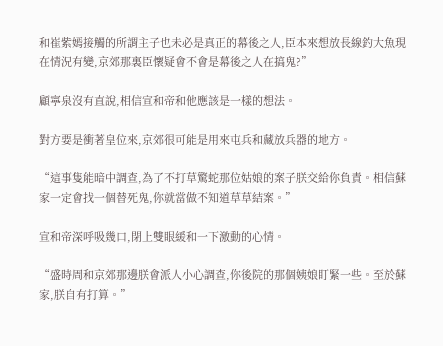和崔紫嫣接觸的所謂主子也未必是真正的幕後之人,臣本來想放長線釣大魚現在情況有變,京郊那裏臣懷疑會不會是幕後之人在搞鬼?”

顧寧泉沒有直說,相信宣和帝和他應該是一樣的想法。

對方要是衝著皇位來,京郊很可能是用來屯兵和藏放兵器的地方。

“這事隻能暗中調查,為了不打草驚蛇那位姑娘的案子朕交給你負責。相信蘇家一定會找一個替死鬼,你就當做不知道草草結案。”

宣和帝深呼吸幾口,閉上雙眼緩和一下激動的心情。

“盛時周和京郊那邊朕會派人小心調查,你後院的那個姨娘盯緊一些。至於蘇家,朕自有打算。”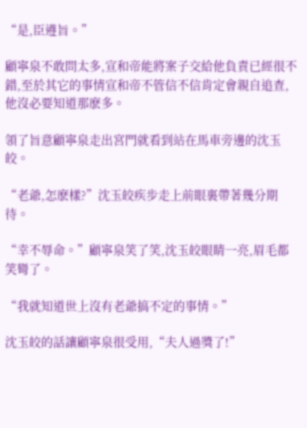“是,臣遵旨。”

顧寧泉不敢問太多,宣和帝能將案子交給他負責已經很不錯,至於其它的事情宣和帝不管信不信肯定會親自追查,他沒必要知道那麽多。

領了旨意顧寧泉走出宮門就看到站在馬車旁邊的沈玉皎。

“老爺,怎麽樣?”沈玉皎疾步走上前眼裏帶著幾分期待。

“幸不辱命。”顧寧泉笑了笑,沈玉皎眼睛一亮,眉毛都笑彎了。

“我就知道世上沒有老爺搞不定的事情。”

沈玉皎的話讓顧寧泉很受用,“夫人過獎了!”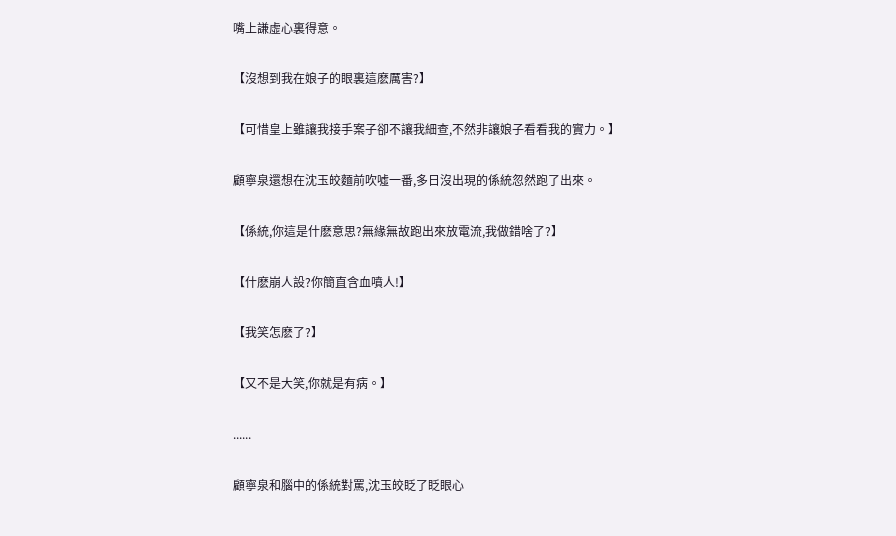嘴上謙虛心裏得意。

【沒想到我在娘子的眼裏這麽厲害?】

【可惜皇上雖讓我接手案子卻不讓我細查,不然非讓娘子看看我的實力。】

顧寧泉還想在沈玉皎麵前吹噓一番,多日沒出現的係統忽然跑了出來。

【係統,你這是什麽意思?無緣無故跑出來放電流,我做錯啥了?】

【什麽崩人設?你簡直含血噴人!】

【我笑怎麽了?】

【又不是大笑,你就是有病。】

......

顧寧泉和腦中的係統對罵,沈玉皎眨了眨眼心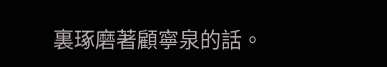裏琢磨著顧寧泉的話。